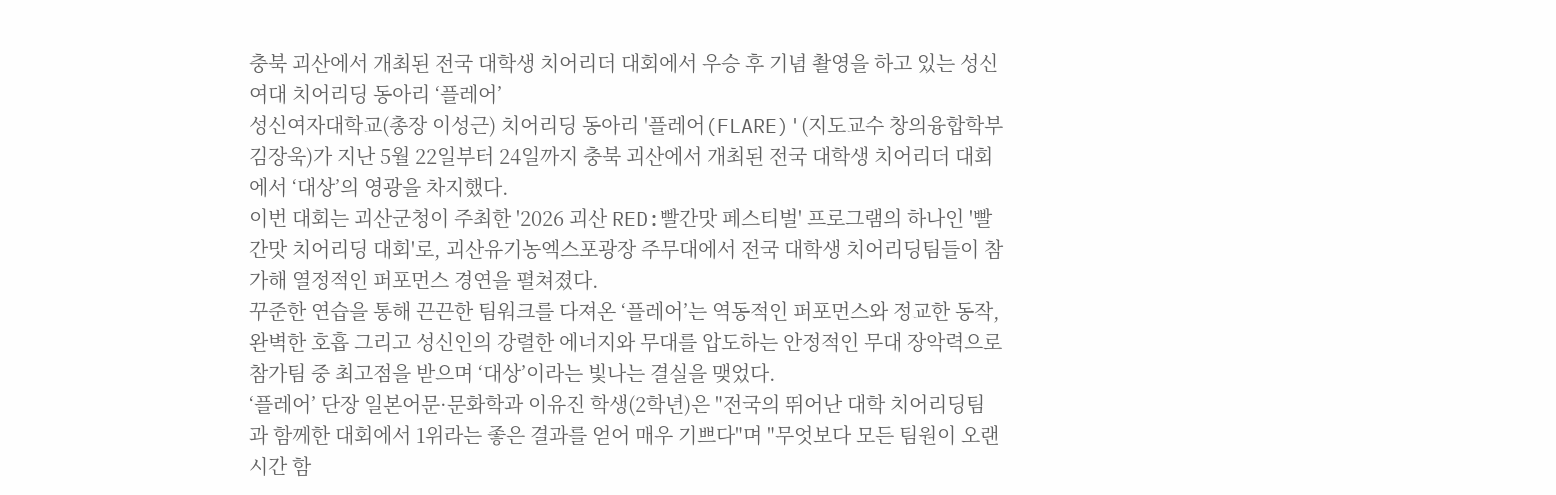충북 괴산에서 개최된 전국 대학생 치어리더 대회에서 우승 후 기념 촬영을 하고 있는 성신여대 치어리딩 동아리 ‘플레어’
성신여자대학교(총장 이성근) 치어리딩 동아리 '플레어(FLARE)'(지도교수 창의융합학부 김장욱)가 지난 5월 22일부터 24일까지 충북 괴산에서 개최된 전국 대학생 치어리더 대회에서 ‘대상’의 영광을 차지했다.
이번 대회는 괴산군청이 주최한 '2026 괴산 RED:빨간맛 페스티벌' 프로그램의 하나인 '빨간맛 치어리딩 대회'로, 괴산유기농엑스포광장 주무대에서 전국 대학생 치어리딩팀들이 참가해 열정적인 퍼포먼스 경연을 펼쳐졌다.
꾸준한 연습을 통해 끈끈한 팀워크를 다져온 ‘플레어’는 역동적인 퍼포먼스와 정교한 동작, 완벽한 호흡 그리고 성신인의 강렬한 에너지와 무대를 압도하는 안정적인 무대 장악력으로 참가팀 중 최고점을 받으며 ‘대상’이라는 빛나는 결실을 맺었다.
‘플레어’ 단장 일본어문·문화학과 이유진 학생(2학년)은 "전국의 뛰어난 대학 치어리딩팀과 함께한 대회에서 1위라는 좋은 결과를 얻어 매우 기쁘다"며 "무엇보다 모든 팀원이 오랜 시간 함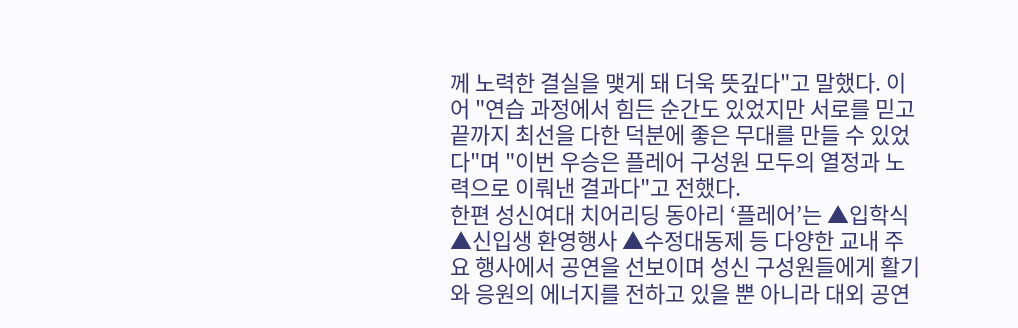께 노력한 결실을 맺게 돼 더욱 뜻깊다"고 말했다. 이어 "연습 과정에서 힘든 순간도 있었지만 서로를 믿고 끝까지 최선을 다한 덕분에 좋은 무대를 만들 수 있었다"며 "이번 우승은 플레어 구성원 모두의 열정과 노력으로 이뤄낸 결과다"고 전했다.
한편 성신여대 치어리딩 동아리 ‘플레어’는 ▲입학식 ▲신입생 환영행사 ▲수정대동제 등 다양한 교내 주요 행사에서 공연을 선보이며 성신 구성원들에게 활기와 응원의 에너지를 전하고 있을 뿐 아니라 대외 공연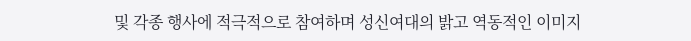및 각종 행사에 적극적으로 참여하며 성신여대의 밝고 역동적인 이미지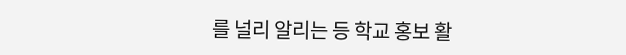를 널리 알리는 등 학교 홍보 활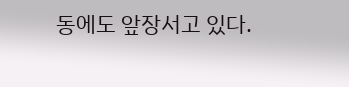동에도 앞장서고 있다.